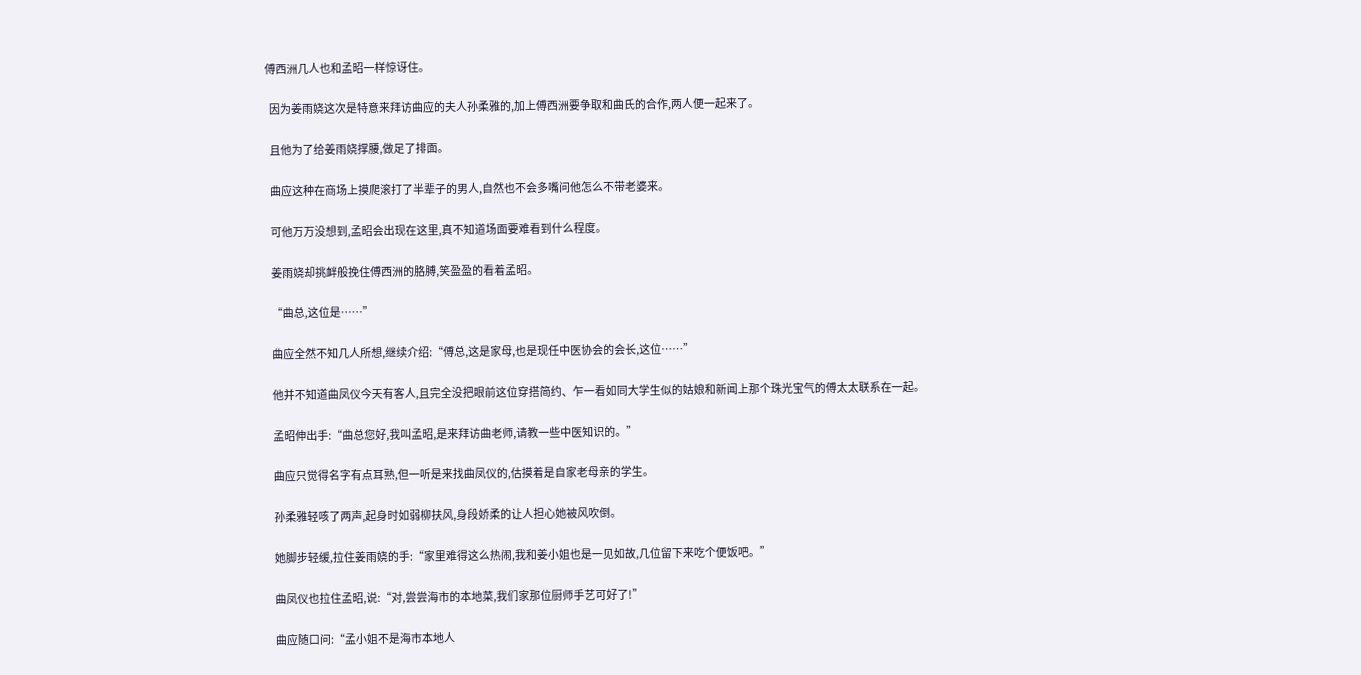傅西洲几人也和孟昭一样惊讶住。

  因为姜雨娆这次是特意来拜访曲应的夫人孙柔雅的,加上傅西洲要争取和曲氏的合作,两人便一起来了。

  且他为了给姜雨娆撑腰,做足了排面。

  曲应这种在商场上摸爬滚打了半辈子的男人,自然也不会多嘴问他怎么不带老婆来。

  可他万万没想到,孟昭会出现在这里,真不知道场面要难看到什么程度。

  姜雨娆却挑衅般挽住傅西洲的胳膊,笑盈盈的看着孟昭。

  “曲总,这位是……”

  曲应全然不知几人所想,继续介绍:“傅总,这是家母,也是现任中医协会的会长,这位……”

  他并不知道曲凤仪今天有客人,且完全没把眼前这位穿搭简约、乍一看如同大学生似的姑娘和新闻上那个珠光宝气的傅太太联系在一起。

  孟昭伸出手:“曲总您好,我叫孟昭,是来拜访曲老师,请教一些中医知识的。”

  曲应只觉得名字有点耳熟,但一听是来找曲凤仪的,估摸着是自家老母亲的学生。

  孙柔雅轻咳了两声,起身时如弱柳扶风,身段娇柔的让人担心她被风吹倒。

  她脚步轻缓,拉住姜雨娆的手:“家里难得这么热闹,我和姜小姐也是一见如故,几位留下来吃个便饭吧。”

  曲凤仪也拉住孟昭,说:“对,尝尝海市的本地菜,我们家那位厨师手艺可好了!”

  曲应随口问:“孟小姐不是海市本地人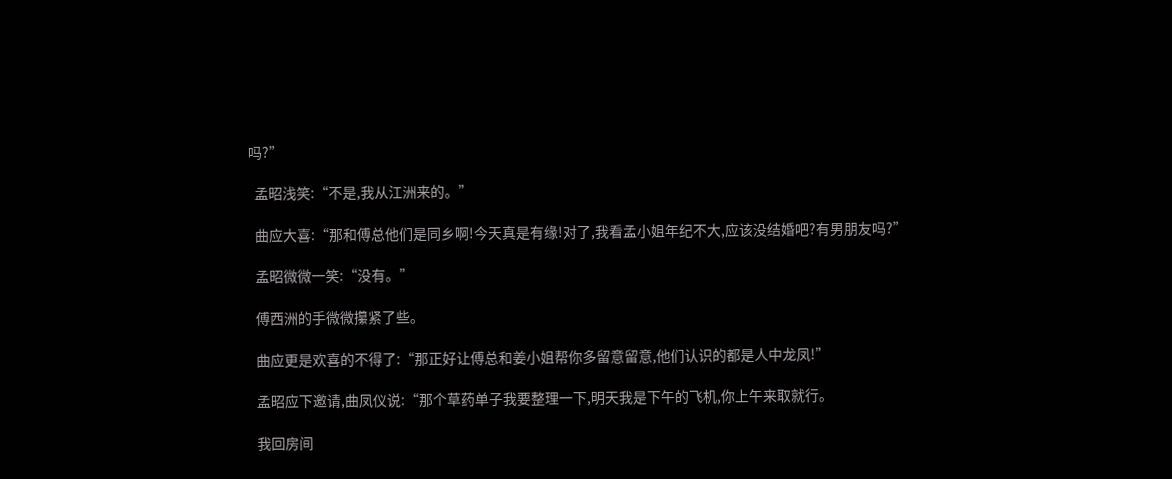吗?”

  孟昭浅笑:“不是,我从江洲来的。”

  曲应大喜:“那和傅总他们是同乡啊!今天真是有缘!对了,我看孟小姐年纪不大,应该没结婚吧?有男朋友吗?”

  孟昭微微一笑:“没有。”

  傅西洲的手微微攥紧了些。

  曲应更是欢喜的不得了:“那正好让傅总和姜小姐帮你多留意留意,他们认识的都是人中龙凤!”

  孟昭应下邀请,曲凤仪说:“那个草药单子我要整理一下,明天我是下午的飞机,你上午来取就行。

  我回房间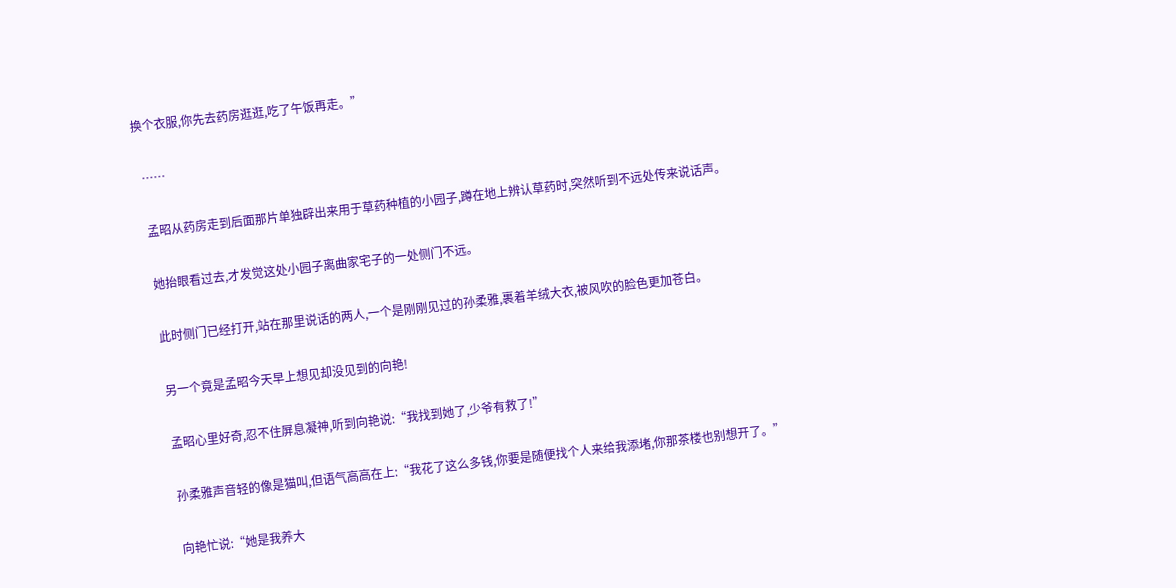换个衣服,你先去药房逛逛,吃了午饭再走。”

  ……

  孟昭从药房走到后面那片单独辟出来用于草药种植的小园子,蹲在地上辨认草药时,突然听到不远处传来说话声。

  她抬眼看过去,才发觉这处小园子离曲家宅子的一处侧门不远。

  此时侧门已经打开,站在那里说话的两人,一个是刚刚见过的孙柔雅,裹着羊绒大衣,被风吹的脸色更加苍白。

  另一个竟是孟昭今天早上想见却没见到的向艳!

  孟昭心里好奇,忍不住屏息凝神,听到向艳说:“我找到她了,少爷有救了!”

  孙柔雅声音轻的像是猫叫,但语气高高在上:“我花了这么多钱,你要是随便找个人来给我添堵,你那茶楼也别想开了。”

  向艳忙说:“她是我养大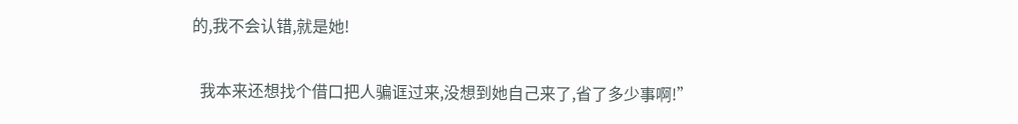的,我不会认错,就是她!

  我本来还想找个借口把人骗诓过来,没想到她自己来了,省了多少事啊!”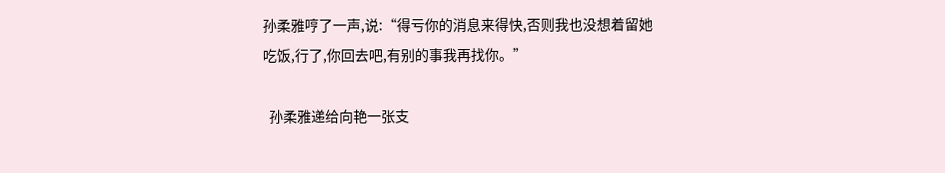孙柔雅哼了一声,说:“得亏你的消息来得快,否则我也没想着留她吃饭,行了,你回去吧,有别的事我再找你。”

  孙柔雅递给向艳一张支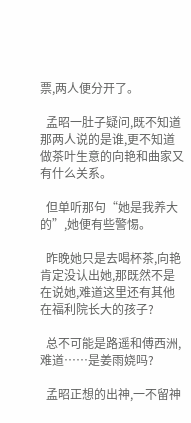票,两人便分开了。

  孟昭一肚子疑问,既不知道那两人说的是谁,更不知道做茶叶生意的向艳和曲家又有什么关系。

  但单听那句“她是我养大的”,她便有些警惕。

  昨晚她只是去喝杯茶,向艳肯定没认出她,那既然不是在说她,难道这里还有其他在福利院长大的孩子?

  总不可能是路遥和傅西洲,难道……是姜雨娆吗?

  孟昭正想的出神,一不留神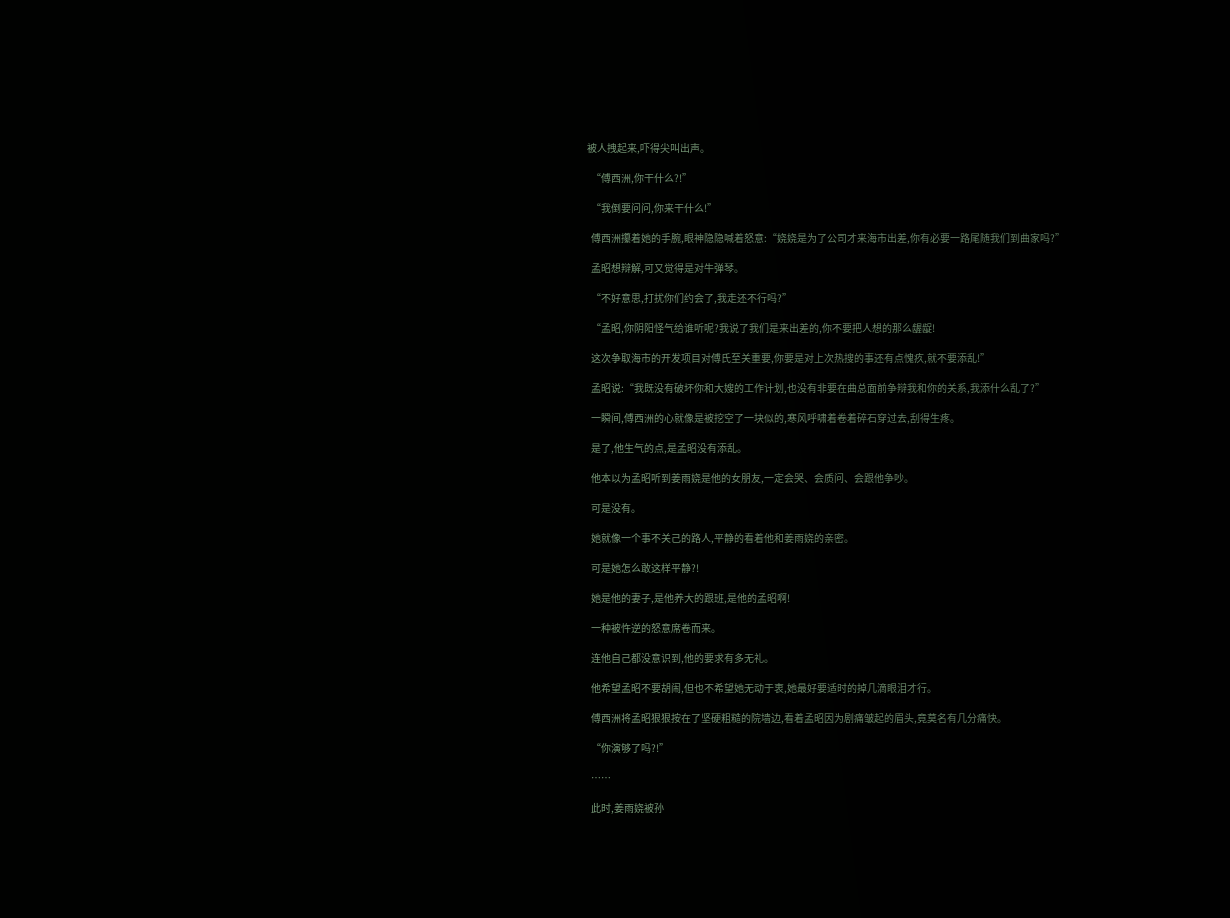被人拽起来,吓得尖叫出声。

  “傅西洲,你干什么?!”

  “我倒要问问,你来干什么!”

  傅西洲攥着她的手腕,眼神隐隐喊着怒意:“娆娆是为了公司才来海市出差,你有必要一路尾随我们到曲家吗?”

  孟昭想辩解,可又觉得是对牛弹琴。

  “不好意思,打扰你们约会了,我走还不行吗?”

  “孟昭,你阴阳怪气给谁听呢?我说了我们是来出差的,你不要把人想的那么龌龊!

  这次争取海市的开发项目对傅氏至关重要,你要是对上次热搜的事还有点愧疚,就不要添乱!”

  孟昭说:“我既没有破坏你和大嫂的工作计划,也没有非要在曲总面前争辩我和你的关系,我添什么乱了?”

  一瞬间,傅西洲的心就像是被挖空了一块似的,寒风呼啸着卷着碎石穿过去,刮得生疼。

  是了,他生气的点,是孟昭没有添乱。

  他本以为孟昭听到姜雨娆是他的女朋友,一定会哭、会质问、会跟他争吵。

  可是没有。

  她就像一个事不关己的路人,平静的看着他和姜雨娆的亲密。

  可是她怎么敢这样平静?!

  她是他的妻子,是他养大的跟班,是他的孟昭啊!

  一种被忤逆的怒意席卷而来。

  连他自己都没意识到,他的要求有多无礼。

  他希望孟昭不要胡闹,但也不希望她无动于衷,她最好要适时的掉几滴眼泪才行。

  傅西洲将孟昭狠狠按在了坚硬粗糙的院墙边,看着孟昭因为剧痛皱起的眉头,竟莫名有几分痛快。

  “你演够了吗?!”

  ……

  此时,姜雨娆被孙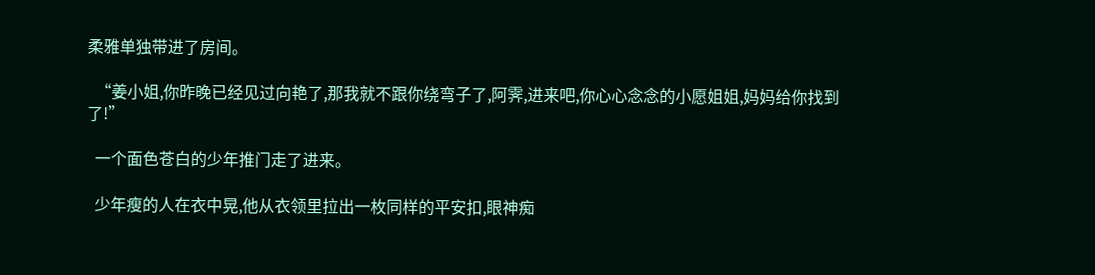柔雅单独带进了房间。

  “姜小姐,你昨晚已经见过向艳了,那我就不跟你绕弯子了,阿霁,进来吧,你心心念念的小愿姐姐,妈妈给你找到了!”

  一个面色苍白的少年推门走了进来。

  少年瘦的人在衣中晃,他从衣领里拉出一枚同样的平安扣,眼神痴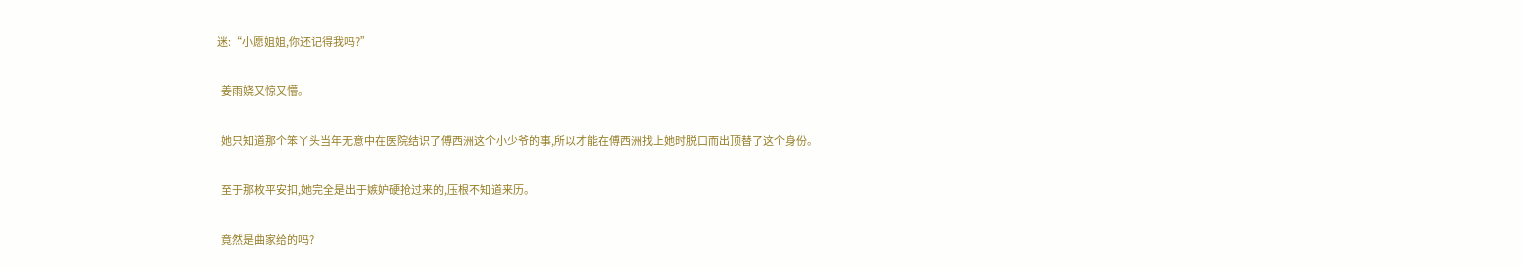迷:“小愿姐姐,你还记得我吗?”

  姜雨娆又惊又懵。

  她只知道那个笨丫头当年无意中在医院结识了傅西洲这个小少爷的事,所以才能在傅西洲找上她时脱口而出顶替了这个身份。

  至于那枚平安扣,她完全是出于嫉妒硬抢过来的,压根不知道来历。

  竟然是曲家给的吗?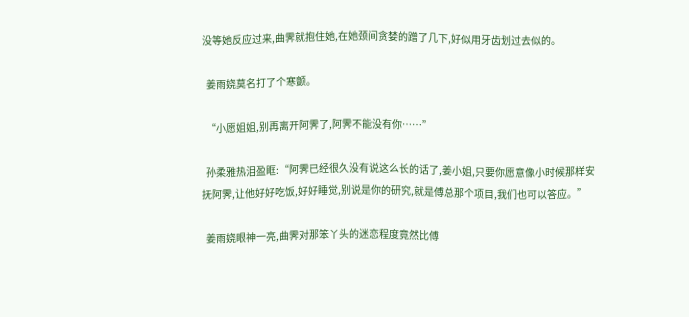没等她反应过来,曲霁就抱住她,在她颈间贪婪的蹭了几下,好似用牙齿划过去似的。

  姜雨娆莫名打了个寒颤。

  “小愿姐姐,别再离开阿霁了,阿霁不能没有你……”

  孙柔雅热泪盈眶:“阿霁已经很久没有说这么长的话了,姜小姐,只要你愿意像小时候那样安抚阿霁,让他好好吃饭,好好睡觉,别说是你的研究,就是傅总那个项目,我们也可以答应。”

  姜雨娆眼神一亮,曲霁对那笨丫头的迷恋程度竟然比傅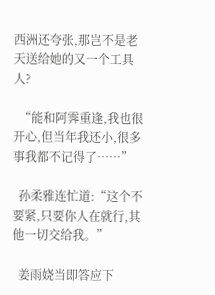西洲还夸张,那岂不是老天送给她的又一个工具人?

  “能和阿霁重逢,我也很开心,但当年我还小,很多事我都不记得了……”

  孙柔雅连忙道:“这个不要紧,只要你人在就行,其他一切交给我。”

  姜雨娆当即答应下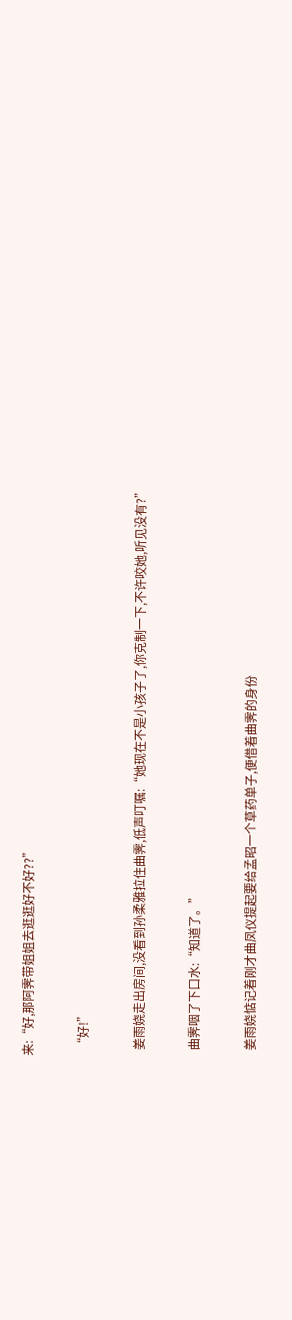来:“好,那阿霁带姐姐去逛逛好不好??”

  “好!”

  姜雨娆走出房间,没看到孙柔雅拉住曲霁,低声叮嘱:“她现在不是小孩子了,你克制一下,不许咬她,听见没有?”

  曲霁咽了下口水:“知道了。”

  姜雨娆惦记着刚才曲凤仪提起要给孟昭一个草药单子,便借着曲霁的身份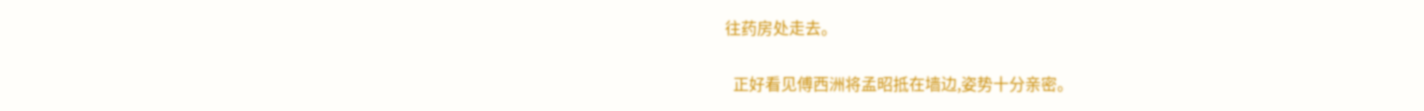往药房处走去。

  正好看见傅西洲将孟昭抵在墙边,姿势十分亲密。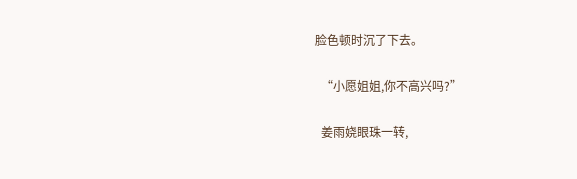脸色顿时沉了下去。

  “小愿姐姐,你不高兴吗?”

  姜雨娆眼珠一转,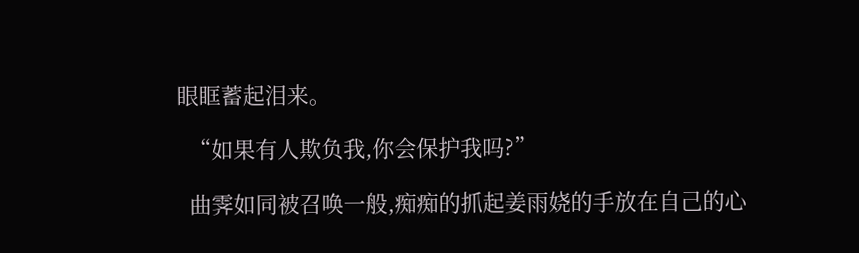眼眶蓄起泪来。

  “如果有人欺负我,你会保护我吗?”

  曲霁如同被召唤一般,痴痴的抓起姜雨娆的手放在自己的心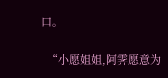口。

  “小愿姐姐,阿霁愿意为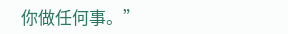你做任何事。”